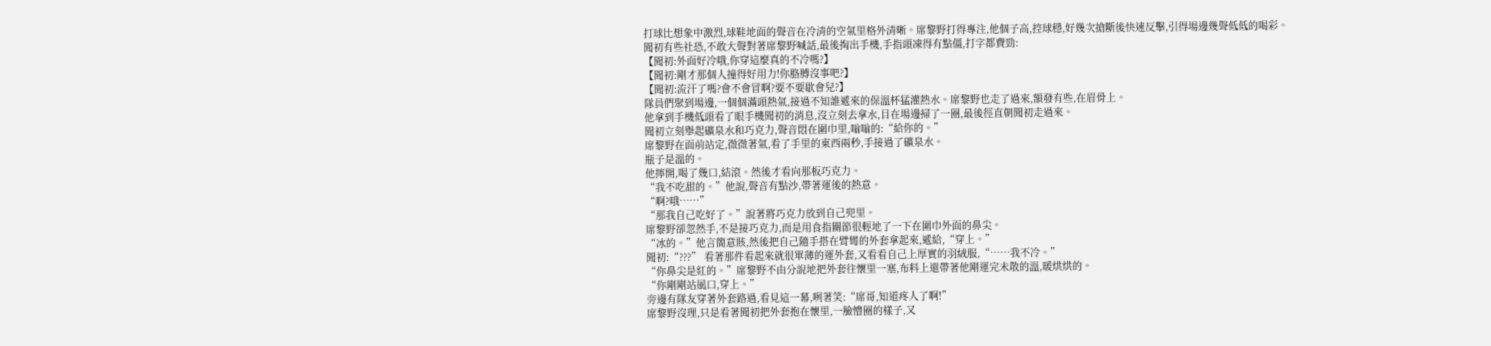打球比想象中激烈,球鞋地面的聲音在冷清的空氣里格外清晰。席黎野打得專注,他個子高,控球穩,好幾次搶斷後快速反擊,引得場邊幾聲低低的喝彩。
聞初有些社恐,不敢大聲對著席黎野喊話,最後掏出手機,手指頭凍得有點僵,打字都費勁:
【聞初:外面好冷哦,你穿這麼真的不冷嗎?】
【聞初:剛才那個人撞得好用力!你胳膊沒事吧?】
【聞初:流汗了嗎?會不會冒啊?要不要歇會兒?】
隊員們聚到場邊,一個個滿頭熱氣,接過不知誰遞來的保溫杯猛灌熱水。席黎野也走了過來,額發有些,在眉骨上。
他拿到手機低頭看了眼手機聞初的消息,沒立刻去拿水,目在場邊掃了一圈,最後徑直朝聞初走過來。
聞初立刻舉起礦泉水和巧克力,聲音悶在圍巾里,嗡嗡的:“給你的。”
席黎野在面前站定,微微著氣,看了手里的東西兩秒,手接過了礦泉水。
瓶子是溫的。
他擰開,喝了幾口,結滾。然後才看向那板巧克力。
“我不吃甜的。”他說,聲音有點沙,帶著運後的熱意。
“啊?哦……”
“那我自己吃好了。”說著將巧克力放到自己兜里。
席黎野卻忽然手,不是接巧克力,而是用食指關節很輕地了一下在圍巾外面的鼻尖。
“冰的。”他言簡意賅,然後把自己隨手搭在臂彎的外套拿起來,遞給,“穿上。”
聞初:“???” 看著那件看起來就很單薄的運外套,又看看自己上厚實的羽絨服,“……我不冷。”
“你鼻尖是紅的。”席黎野不由分說地把外套往懷里一塞,布料上還帶著他剛運完未散的溫,暖烘烘的。
“你剛剛站風口,穿上。”
旁邊有隊友穿著外套路過,看見這一幕,咧著笑:“席哥,知道疼人了啊!”
席黎野沒理,只是看著聞初把外套抱在懷里,一臉懵圈的樣子,又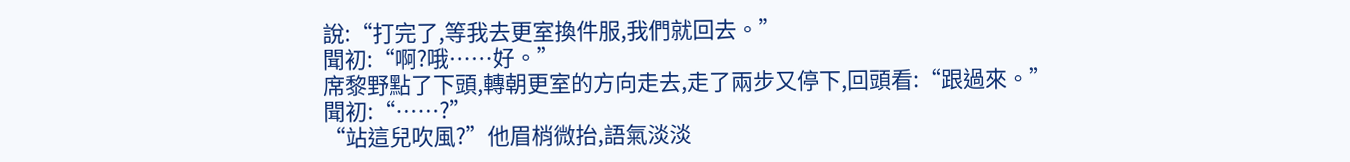說:“打完了,等我去更室換件服,我們就回去。”
聞初:“啊?哦……好。”
席黎野點了下頭,轉朝更室的方向走去,走了兩步又停下,回頭看:“跟過來。”
聞初:“……?”
“站這兒吹風?”他眉梢微抬,語氣淡淡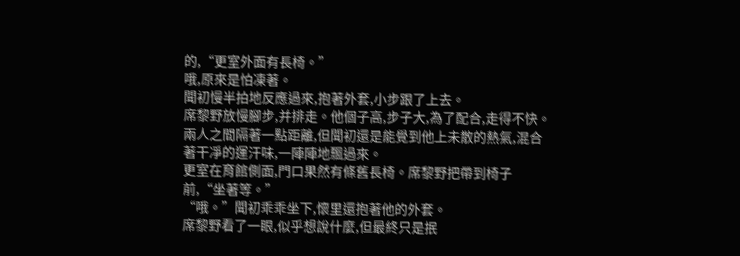的,“更室外面有長椅。”
哦,原來是怕凍著。
聞初慢半拍地反應過來,抱著外套,小步跟了上去。
席黎野放慢腳步,并排走。他個子高,步子大,為了配合,走得不快。兩人之間隔著一點距離,但聞初還是能覺到他上未散的熱氣,混合著干凈的運汗味,一陣陣地飄過來。
更室在育館側面,門口果然有條舊長椅。席黎野把帶到椅子前,“坐著等。”
“哦。”聞初乖乖坐下,懷里還抱著他的外套。
席黎野看了一眼,似乎想說什麼,但最終只是抿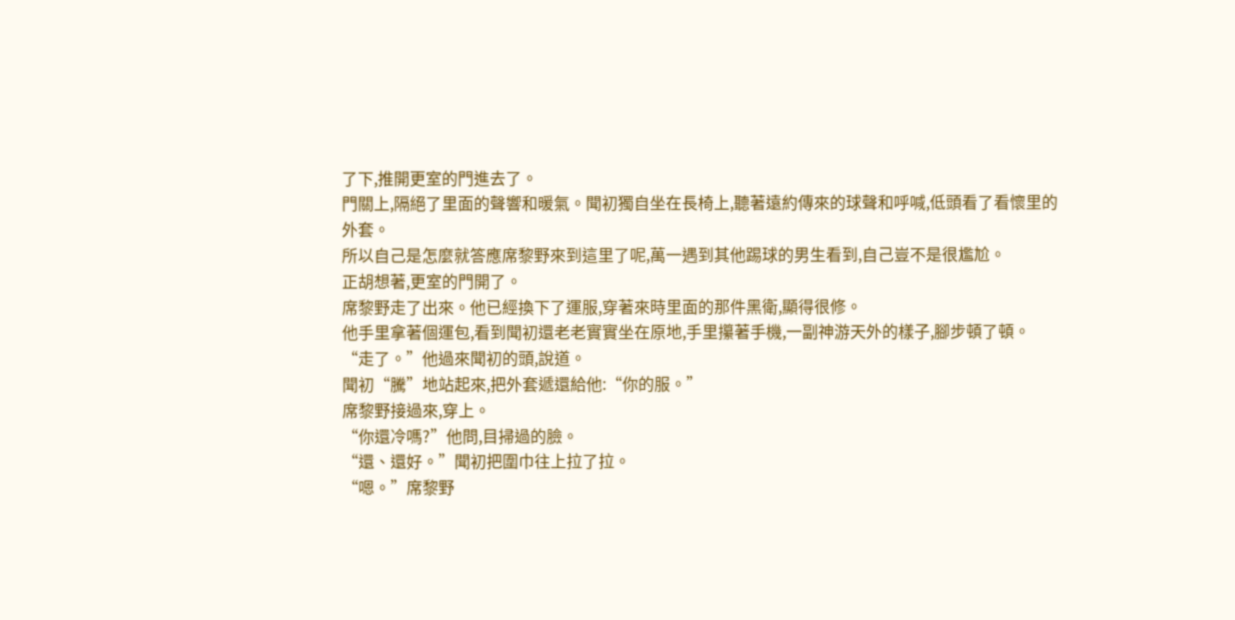了下,推開更室的門進去了。
門關上,隔絕了里面的聲響和暖氣。聞初獨自坐在長椅上,聽著遠約傳來的球聲和呼喊,低頭看了看懷里的外套。
所以自己是怎麼就答應席黎野來到這里了呢,萬一遇到其他踢球的男生看到,自己豈不是很尷尬。
正胡想著,更室的門開了。
席黎野走了出來。他已經換下了運服,穿著來時里面的那件黑衛,顯得很修。
他手里拿著個運包,看到聞初還老老實實坐在原地,手里攥著手機,一副神游天外的樣子,腳步頓了頓。
“走了。”他過來聞初的頭,說道。
聞初“騰”地站起來,把外套遞還給他:“你的服。”
席黎野接過來,穿上。
“你還冷嗎?”他問,目掃過的臉。
“還、還好。”聞初把圍巾往上拉了拉。
“嗯。”席黎野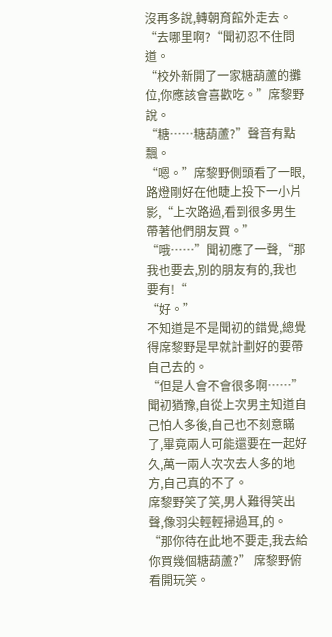沒再多說,轉朝育館外走去。
“去哪里啊?“聞初忍不住問道。
“校外新開了一家糖葫蘆的攤位,你應該會喜歡吃。”席黎野說。
“糖……糖葫蘆?”聲音有點飄。
“嗯。”席黎野側頭看了一眼,路燈剛好在他睫上投下一小片影,“上次路過,看到很多男生帶著他們朋友買。”
“哦……”聞初應了一聲,“那我也要去,別的朋友有的,我也要有!“
“好。”
不知道是不是聞初的錯覺,總覺得席黎野是早就計劃好的要帶自己去的。
“但是人會不會很多啊……”聞初猶豫,自從上次男主知道自己怕人多後,自己也不刻意瞞了,畢竟兩人可能還要在一起好久,萬一兩人次次去人多的地方,自己真的不了。
席黎野笑了笑,男人難得笑出聲,像羽尖輕輕掃過耳,的。
“那你待在此地不要走,我去給你買幾個糖葫蘆?” 席黎野俯看開玩笑。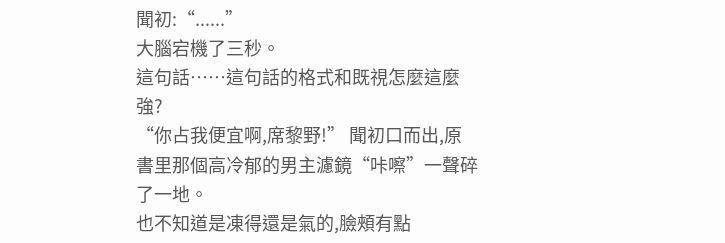聞初:“......”
大腦宕機了三秒。
這句話……這句話的格式和既視怎麼這麼強?
“你占我便宜啊,席黎野!” 聞初口而出,原書里那個高冷郁的男主濾鏡“咔嚓”一聲碎了一地。
也不知道是凍得還是氣的,臉頰有點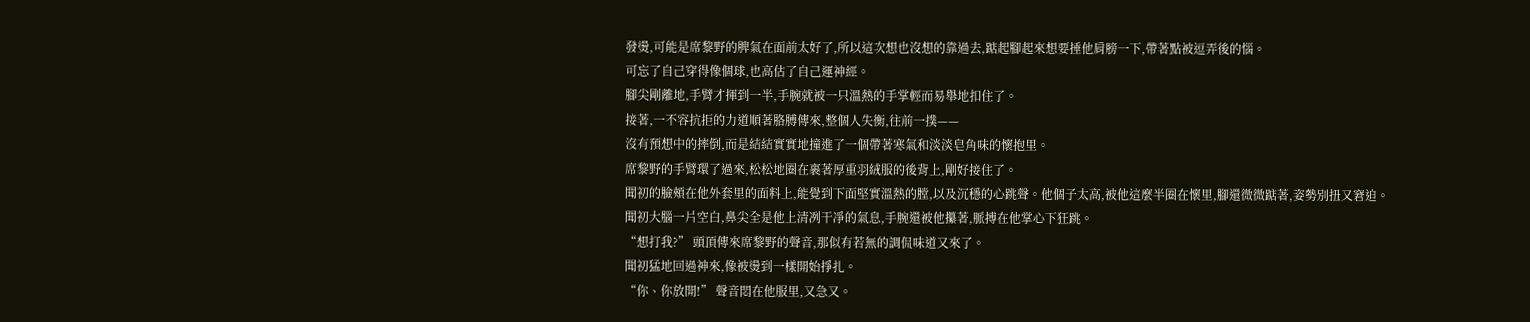發燙,可能是席黎野的脾氣在面前太好了,所以這次想也沒想的靠過去,踮起腳起來想要捶他肩膀一下,帶著點被逗弄後的惱。
可忘了自己穿得像個球,也高估了自己運神經。
腳尖剛離地,手臂才揮到一半,手腕就被一只溫熱的手掌輕而易舉地扣住了。
接著,一不容抗拒的力道順著胳膊傳來,整個人失衡,往前一撲——
沒有預想中的摔倒,而是結結實實地撞進了一個帶著寒氣和淡淡皂角味的懷抱里。
席黎野的手臂環了過來,松松地圈在裹著厚重羽絨服的後背上,剛好接住了。
聞初的臉頰在他外套里的面料上,能覺到下面堅實溫熱的膛,以及沉穩的心跳聲。他個子太高,被他這麼半圈在懷里,腳還微微踮著,姿勢別扭又窘迫。
聞初大腦一片空白,鼻尖全是他上清冽干凈的氣息,手腕還被他攥著,脈搏在他掌心下狂跳。
“想打我?” 頭頂傳來席黎野的聲音,那似有若無的調侃味道又來了。
聞初猛地回過神來,像被燙到一樣開始掙扎。
“你、你放開!” 聲音悶在他服里,又急又。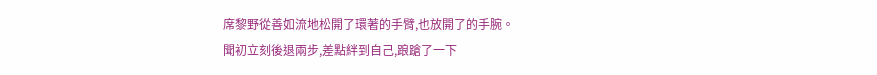席黎野從善如流地松開了環著的手臂,也放開了的手腕。
聞初立刻後退兩步,差點絆到自己,踉蹌了一下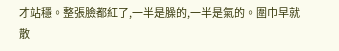才站穩。整張臉都紅了,一半是臊的,一半是氣的。圍巾早就散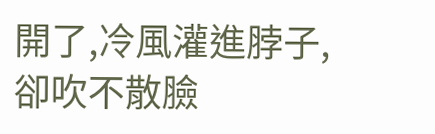開了,冷風灌進脖子,卻吹不散臉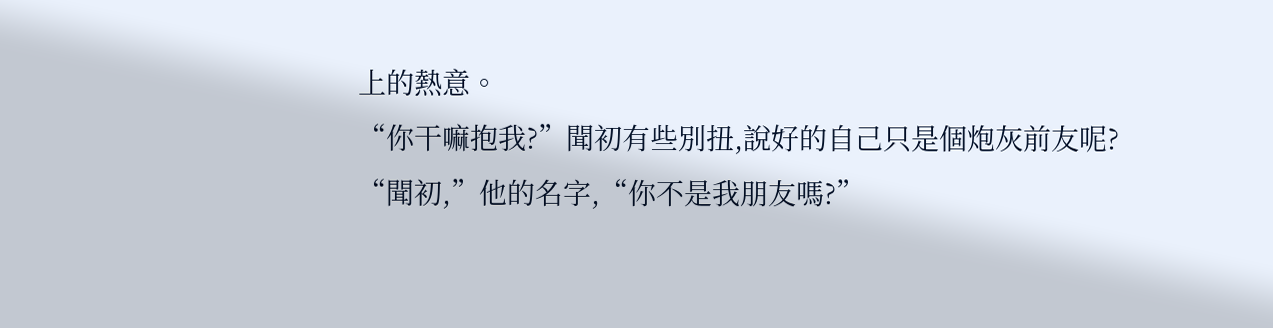上的熱意。
“你干嘛抱我?”聞初有些別扭,說好的自己只是個炮灰前友呢?
“聞初,”他的名字,“你不是我朋友嗎?”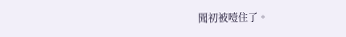聞初被噎住了。